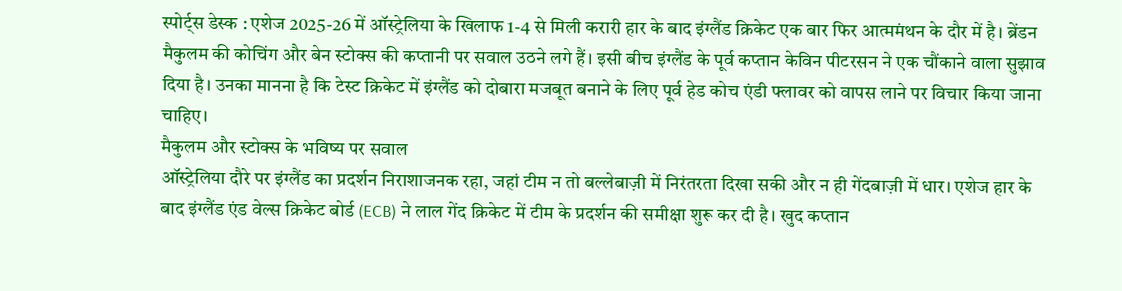स्पोर्ट्स डेस्क : एशेज 2025-26 में ऑस्ट्रेलिया के खिलाफ 1-4 से मिली करारी हार के बाद इंग्लैंड क्रिकेट एक बार फिर आत्ममंथन के दौर में है। ब्रेंडन मैकुलम की कोचिंग और बेन स्टोक्स की कप्तानी पर सवाल उठने लगे हैं। इसी बीच इंग्लैंड के पूर्व कप्तान केविन पीटरसन ने एक चौंकाने वाला सुझाव दिया है। उनका मानना है कि टेस्ट क्रिकेट में इंग्लैंड को दोबारा मजबूत बनाने के लिए पूर्व हेड कोच एंडी फ्लावर को वापस लाने पर विचार किया जाना चाहिए।
मैकुलम और स्टोक्स के भविष्य पर सवाल
ऑस्ट्रेलिया दौरे पर इंग्लैंड का प्रदर्शन निराशाजनक रहा, जहां टीम न तो बल्लेबाज़ी में निरंतरता दिखा सकी और न ही गेंदबाज़ी में धार। एशेज हार के बाद इंग्लैंड एंड वेल्स क्रिकेट बोर्ड (ECB) ने लाल गेंद क्रिकेट में टीम के प्रदर्शन की समीक्षा शुरू कर दी है। खुद कप्तान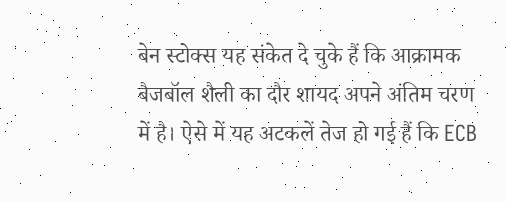बेन स्टोक्स यह संकेत दे चुके हैं कि आक्रामक बैजबॉल शैली का दौर शायद अपने अंतिम चरण में है। ऐसे में यह अटकलें तेज हो गई हैं कि ECB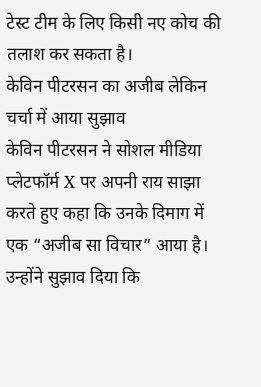टेस्ट टीम के लिए किसी नए कोच की तलाश कर सकता है।
केविन पीटरसन का अजीब लेकिन चर्चा में आया सुझाव
केविन पीटरसन ने सोशल मीडिया प्लेटफॉर्म X पर अपनी राय साझा करते हुए कहा कि उनके दिमाग में एक “अजीब सा विचार” आया है। उन्होंने सुझाव दिया कि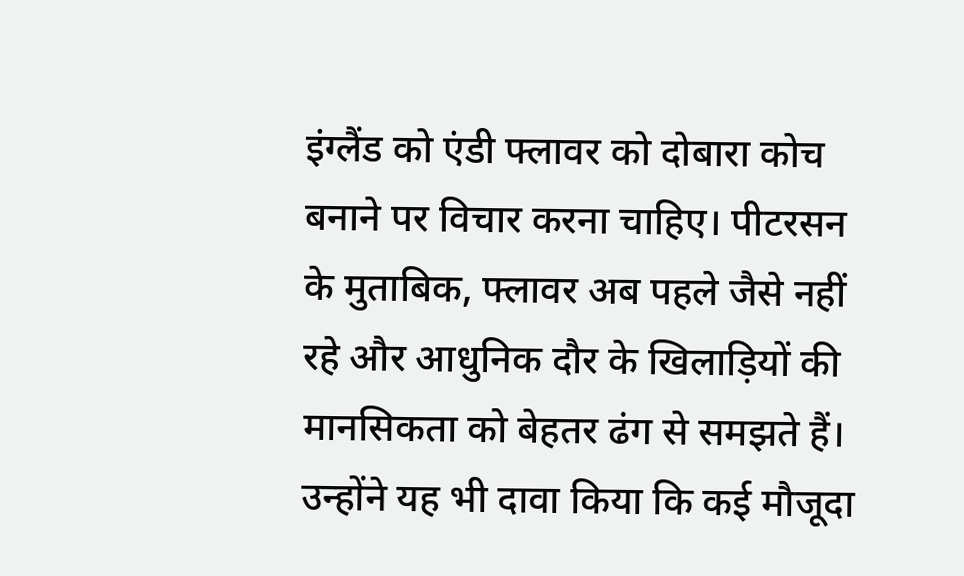इंग्लैंड को एंडी फ्लावर को दोबारा कोच बनाने पर विचार करना चाहिए। पीटरसन के मुताबिक, फ्लावर अब पहले जैसे नहीं रहे और आधुनिक दौर के खिलाड़ियों की मानसिकता को बेहतर ढंग से समझते हैं। उन्होंने यह भी दावा किया कि कई मौजूदा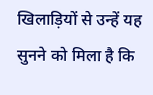खिलाड़ियों से उन्हें यह सुनने को मिला है कि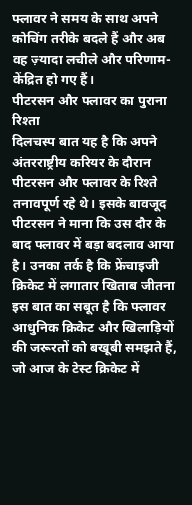फ्लावर ने समय के साथ अपने कोचिंग तरीके बदले हैं और अब वह ज़्यादा लचीले और परिणाम-केंद्रित हो गए हैं।
पीटरसन और फ्लावर का पुराना रिश्ता
दिलचस्प बात यह है कि अपने अंतरराष्ट्रीय करियर के दौरान पीटरसन और फ्लावर के रिश्ते तनावपूर्ण रहे थे। इसके बावजूद पीटरसन ने माना कि उस दौर के बाद फ्लावर में बड़ा बदलाव आया है। उनका तर्क है कि फ्रेंचाइजी क्रिकेट में लगातार खिताब जीतना इस बात का सबूत है कि फ्लावर आधुनिक क्रिकेट और खिलाड़ियों की जरूरतों को बखूबी समझते हैं, जो आज के टेस्ट क्रिकेट में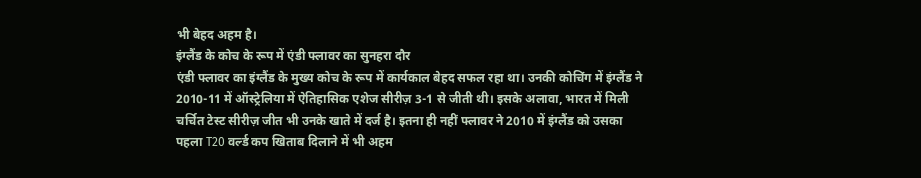भी बेहद अहम है।
इंग्लैंड के कोच के रूप में एंडी फ्लावर का सुनहरा दौर
एंडी फ्लावर का इंग्लैंड के मुख्य कोच के रूप में कार्यकाल बेहद सफल रहा था। उनकी कोचिंग में इंग्लैंड ने 2010-11 में ऑस्ट्रेलिया में ऐतिहासिक एशेज सीरीज़ 3-1 से जीती थी। इसके अलावा, भारत में मिली चर्चित टेस्ट सीरीज़ जीत भी उनके खाते में दर्ज है। इतना ही नहीं फ्लावर ने 2010 में इंग्लैंड को उसका पहला T20 वर्ल्ड कप खिताब दिलाने में भी अहम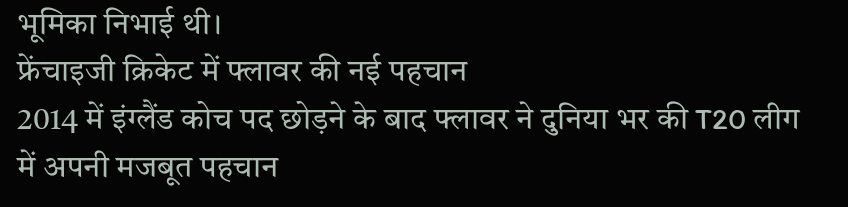भूमिका निभाई थी।
फ्रेंचाइजी क्रिकेट में फ्लावर की नई पहचान
2014 में इंग्लैंड कोच पद छोड़ने के बाद फ्लावर ने दुनिया भर की T20 लीग में अपनी मजबूत पहचान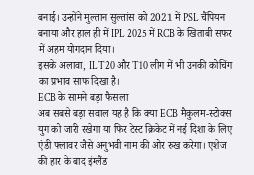बनाई। उन्होंने मुल्तान सुल्तांस को 2021 में PSL चैंपियन बनाया और हाल ही में IPL 2025 में RCB के खिताबी सफर में अहम योगदान दिया।
इसके अलावा, ILT20 और T10 लीग में भी उनकी कोचिंग का प्रभाव साफ दिखा है।
ECB के सामने बड़ा फैसला
अब सबसे बड़ा सवाल यह है कि क्या ECB मैकुलम-स्टोक्स युग को जारी रखेगा या फिर टेस्ट क्रिकेट में नई दिशा के लिए एंडी फ्लावर जैसे अनुभवी नाम की ओर रुख करेगा। एशेज की हार के बाद इंग्लैंड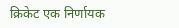क्रिकेट एक निर्णायक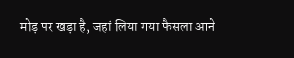मोड़ पर खड़ा है, जहां लिया गया फैसला आने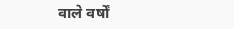वाले वर्षों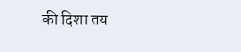की दिशा तय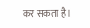कर सकता है।